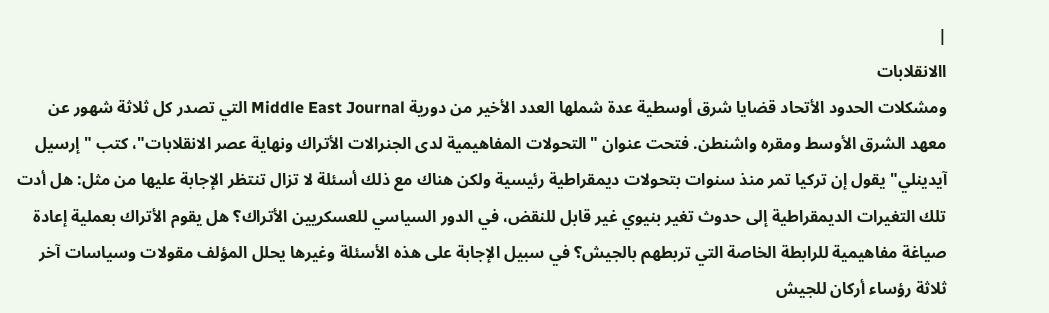|
االانقلابات
ومشكلات الحدود الأتحاد قضايا شرق أوسطية عدة شملها العدد الأخير من دورية Middle East Journal التي تصدر كل ثلاثة شهور عن معهد الشرق الأوسط ومقره واشنطن. فتحت عنوان "التحولات المفاهيمية لدى الجنرالات الأتراك ونهاية عصر الانقلابات"، كتب "إرسيل آيدينلي" يقول إن تركيا تمر منذ سنوات بتحولات ديمقراطية رئيسية ولكن هناك مع ذلك أسئلة لا تزال تنتظر الإجابة عليها من مثل: هل أدت تلك التغيرات الديمقراطية إلى حدوث تغير بنيوي غير قابل للنقض، في الدور السياسي للعسكريين الأتراك؟ هل يقوم الأتراك بعملية إعادة صياغة مفاهيمية للرابطة الخاصة التي تربطهم بالجيش؟ في سبيل الإجابة على هذه الأسئلة وغيرها يحلل المؤلف مقولات وسياسات آخر ثلاثة رؤساء أركان للجيش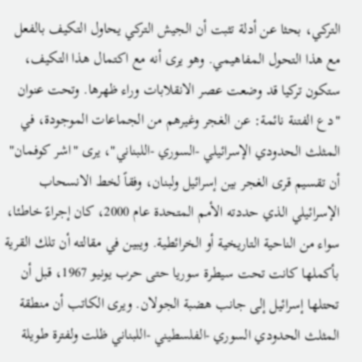التركي، بحثا عن أدلة تثبت أن الجيش التركي يحاول التكيف بالفعل مع هذا التحول المفاهيمي. وهو يرى أنه مع اكتمال هذا التكيف، ستكون تركيا قد وضعت عصر الانقلابات وراء ظهرها. وتحت عنوان "دع الفتنة نائمة: عن الغجر وغيرهم من الجماعات الموجودة، في المثلث الحدودي الإسرائيلي -السوري -اللبناني"، يرى "اشر كوفمان" أن تقسيم قرى الغجر بين إسرائيل ولبنان، وفقاً لخط الانسحاب الإسرائيلي الذي حددته الأمم المتحدة عام 2000، كان إجراءً خاطئا، سواء من الناحية التاريخية أو الخرائطية. ويبين في مقالته أن تلك القرية بأكملها كانت تحت سيطرة سوريا حتى حرب يونيو 1967، قبل أن تحتلها إسرائيل إلى جانب هضبة الجولان. ويرى الكاتب أن منطقة المثلث الحدودي السوري -الفلسطيني -اللبناني ظلت ولفترة طويلة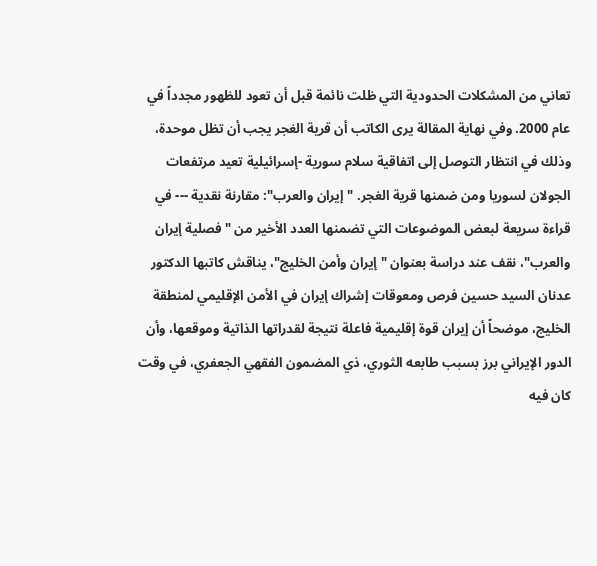تعاني من المشكلات الحدودية التي ظلت نائمة قبل أن تعود للظهور مجدداً في عام 2000. وفي نهاية المقالة يرى الكاتب أن قرية الغجر يجب أن تظل موحدة، وذلك في انتظار التوصل إلى اتفاقية سلام سورية -إسرائيلية تعيد مرتفعات الجولان لسوريا ومن ضمنها قرية الغجر. "إيران والعرب": مقارنة نقدية --- في قراءة سريعة لبعض الموضوعات التي تضمنها العدد الأخير من "فصلية إيران والعرب"، نقف عند دراسة بعنوان "إيران وأمن الخليج"، يناقش كاتبها الدكتور عدنان السيد حسين فرص ومعوقات إشراك إيران في الأمن الإقليمي لمنطقة الخليج، موضحاً أن إيران قوة إقليمية فاعلة نتيجة لقدراتها الذاتية وموقعها، وأن الدور الإيراني برز بسبب طابعه الثوري، ذي المضمون الفقهي الجعفري، في وقت كان فيه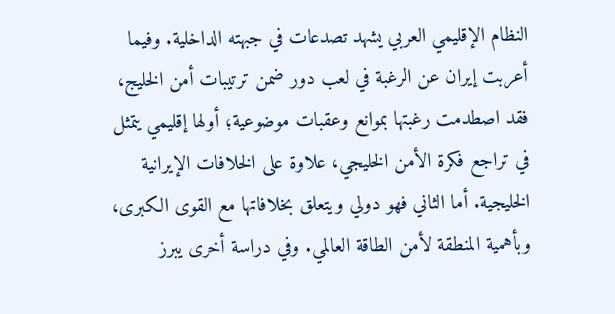النظام الإقليمي العربي يشهد تصدعات في جبهته الداخلية. وفيما أعربت إيران عن الرغبة في لعب دور ضمن ترتيبات أمن الخليج، فقد اصطدمت رغبتها بموانع وعقبات موضوعية؛ أولها إقليمي يتمثل في تراجع فكرة الأمن الخليجي، علاوة على الخلافات الإيرانية الخليجية. أما الثاني فهو دولي ويتعلق بخلافاتها مع القوى الكبرى، وبأهمية المنطقة لأمن الطاقة العالمي. وفي دراسة أخرى يبرز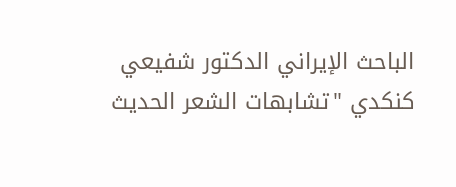الباحث الإيراني الدكتور شفيعي كنكدي "تشابهات الشعر الحديث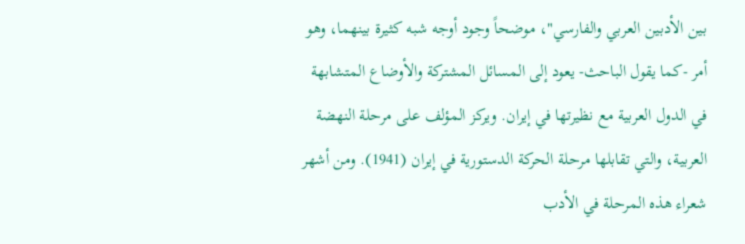بين الأدبين العربي والفارسي"، موضحاً وجود أوجه شبه كثيرة بينهما، وهو أمر -كما يقول الباحث- يعود إلى المسائل المشتركة والأوضاع المتشابهة في الدول العربية مع نظيرتها في إيران. ويركز المؤلف على مرحلة النهضة العربية، والتي تقابلها مرحلة الحركة الدستورية في إيران (1941). ومن أشهر شعراء هذه المرحلة في الأدب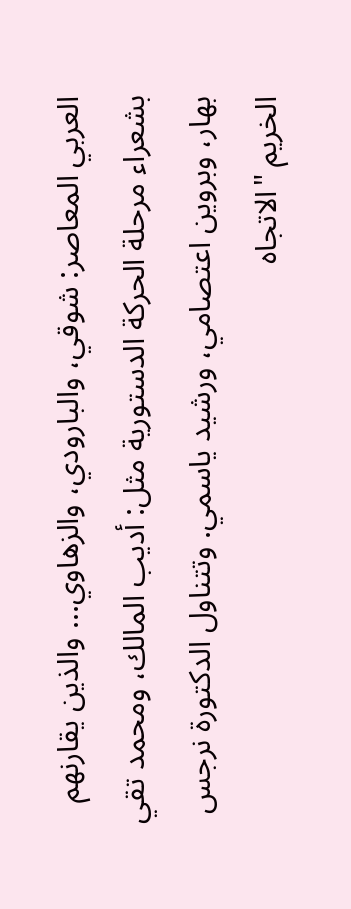العربي المعاصر: شوقي، والبارودي، والزهاوي... والذين يقارنهم بشعراء مرحلة الحركة الدستورية مثل: أديب المالك، ومحمد تقي بهار، وبروين اعتصامي، ورشيد ياسمي. وتتناول الدكتورة نرجس الخريم "الاتجاه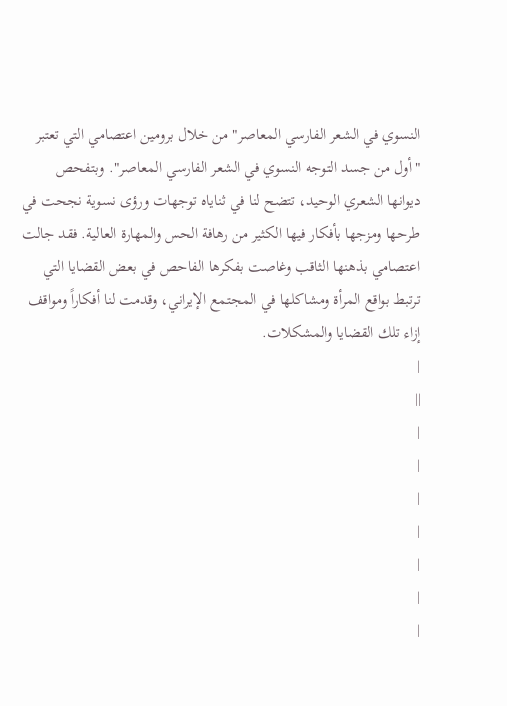النسوي في الشعر الفارسي المعاصر" من خلال برومين اعتصامي التي تعتبر "أول من جسد التوجه النسوي في الشعر الفارسي المعاصر". وبتفحص ديوانها الشعري الوحيد، تتضح لنا في ثناياه توجهات ورؤى نسوية نجحت في طرحها ومزجها بأفكار فيها الكثير من رهافة الحس والمهارة العالية. فقد جالت اعتصامي بذهنها الثاقب وغاصت بفكرها الفاحص في بعض القضايا التي ترتبط بواقع المرأة ومشاكلها في المجتمع الإيراني، وقدمت لنا أفكاراً ومواقف إزاء تلك القضايا والمشكلات.
|
||
|
|
|
|
|
|
|